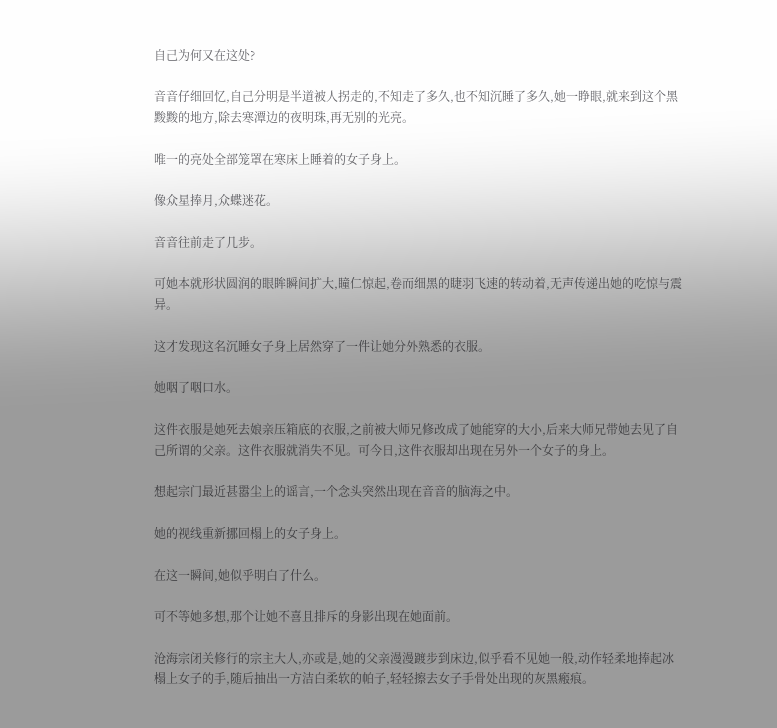自己为何又在这处?

音音仔细回忆,自己分明是半道被人拐走的,不知走了多久,也不知沉睡了多久,她一睁眼,就来到这个黑黢黢的地方,除去寒潭边的夜明珠,再无别的光亮。

唯一的亮处全部笼罩在寒床上睡着的女子身上。

像众星捧月,众蝶迷花。

音音往前走了几步。

可她本就形状圆润的眼眸瞬间扩大,瞳仁惊起,卷而细黑的睫羽飞速的转动着,无声传递出她的吃惊与震异。

这才发现这名沉睡女子身上居然穿了一件让她分外熟悉的衣服。

她咽了咽口水。

这件衣服是她死去娘亲压箱底的衣服,之前被大师兄修改成了她能穿的大小,后来大师兄带她去见了自己所谓的父亲。这件衣服就消失不见。可今日,这件衣服却出现在另外一个女子的身上。

想起宗门最近甚嚣尘上的谣言,一个念头突然出现在音音的脑海之中。

她的视线重新挪回榻上的女子身上。

在这一瞬间,她似乎明白了什么。

可不等她多想,那个让她不喜且排斥的身影出现在她面前。

沧海宗闭关修行的宗主大人,亦或是,她的父亲漫漫踱步到床边,似乎看不见她一般,动作轻柔地捧起冰榻上女子的手,随后抽出一方洁白柔软的帕子,轻轻擦去女子手骨处出现的灰黑瘢痕。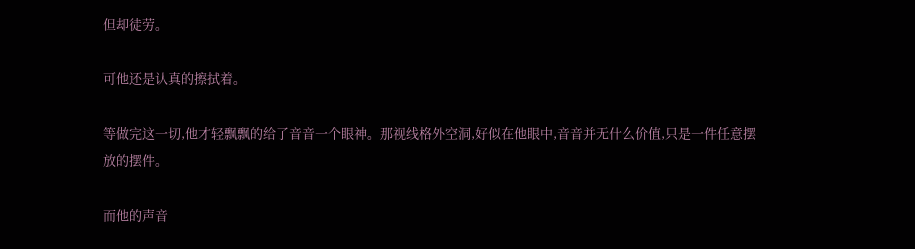但却徒劳。

可他还是认真的擦拭着。

等做完这一切,他才轻飘飘的给了音音一个眼神。那视线格外空洞,好似在他眼中,音音并无什么价值,只是一件任意摆放的摆件。

而他的声音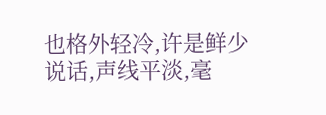也格外轻冷,许是鲜少说话,声线平淡,毫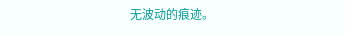无波动的痕迹。